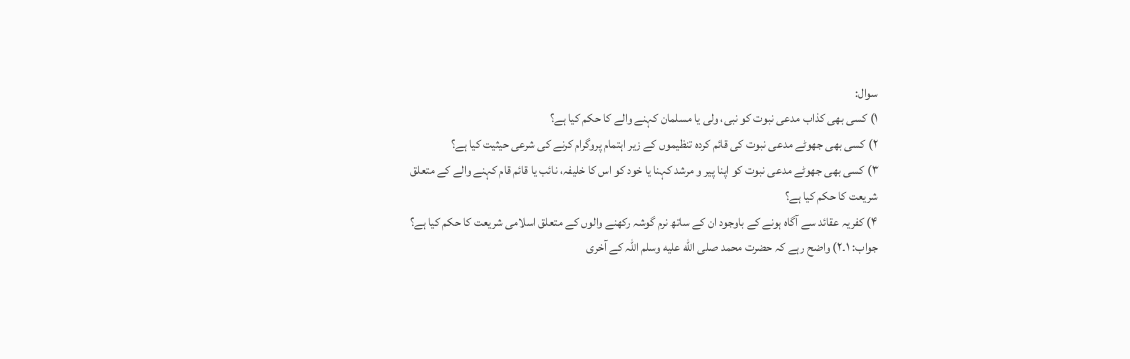سوال:
۱) کسی بھی کذاب مدعی نبوت کو نبی، ولی یا مسلمان کہنے والے کا حکم کیا ہے؟
۲) کسی بھی جھوٹے مدعی نبوت کی قائم کردہ تنظیموں کے زیر اہتمام پروگرام کرنے کی شرعی حیثیت کیا ہے؟
۳) کسی بھی جھوٹے مدعی نبوت کو اپنا پیر و مرشد کہنا یا خود کو اس کا خلیفہ، نائب یا قائم قام کہنے والے کے متعلق شریعت کا حکم کیا ہے؟
۴) کفریہ عقائد سے آگاہ ہونے کے باوجود ان کے ساتھ نرم گوشہ رکھنے والوں کے متعلق اسلامی شریعت کا حکم کیا ہے؟
جواب: ۱۔۲) واضح رہے کہ حضرت محمد صلى الله عليه وسلم اللہ کے آخری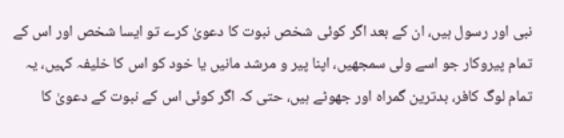نبی اور رسول ہیں، ان کے بعد اگر کوئی شخص نبوت کا دعویٰ کرے تو ایسا شخص اور اس کے تمام پیروکار جو اسے ولی سمجھیں، اپنا پیر و مرشد مانیں یا خود کو اس کا خلیفہ کہیں، یہ تمام لوگ کافر، بدترین گمراہ اور جھوٹے ہیں، حتی کہ اگر کوئی اس کے نبوت کے دعویٰ کا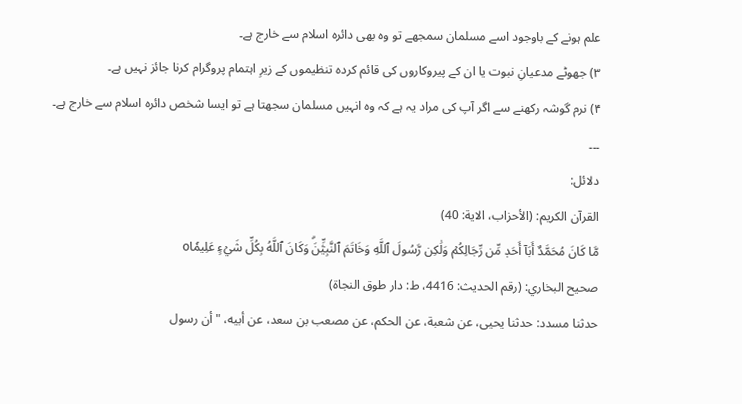علم ہونے کے باوجود اسے مسلمان سمجھے تو وہ بھی دائرہ اسلام سے خارج ہے۔
۳) جھوٹے مدعیانِ نبوت یا ان کے پیروکاروں کی قائم کردہ تنظیموں کے زیرِ اہتمام پروگرام کرنا جائز نہیں ہے۔
۴) نرم گوشہ رکھنے سے اگر آپ کی مراد یہ ہے کہ وہ انہیں مسلمان سجھتا ہے تو ایسا شخص دائرہ اسلام سے خارج ہے۔
۔۔۔
دلائل:
القرآن الكريم: (الأحزاب، الاية: 40)
مَّا كَانَ مُحَمَّدٌ أَبَآ أَحَدٖ مِّن رِّجَالِكُمۡ وَلَٰكِن رَّسُولَ ٱللَّهِ وَخَاتَمَ ٱلنَّبِيِّۧنَۗ وَكَانَ ٱللَّهُ بِكُلِّ شَيۡءٍ عَلِيمٗاo
صحيح البخاري: (رقم الحديث: 4416، ط: دار طوق النجاة)
حدثنا مسدد: حدثنا يحيى، عن شعبة، عن الحكم، عن مصعب بن سعد، عن أبيه، "أن رسول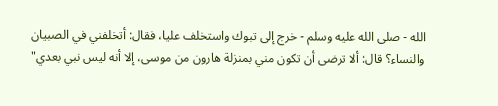الله - صلى الله عليه وسلم - خرج إلى تبوك واستخلف عليا، فقال: أتخلفني في الصبيان والنساء؟ قال: ألا ترضى أن تكون مني بمنزلة هارون من موسى، إلا أنه ليس نبي بعدي"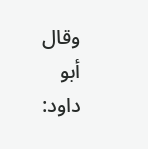وقال أبو داود: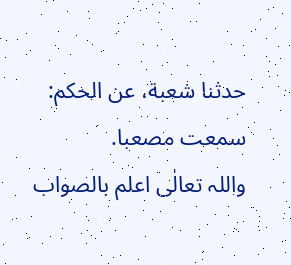حدثنا شعبة، عن الحكم: سمعت مصعبا.
واللہ تعالٰی اعلم بالصواب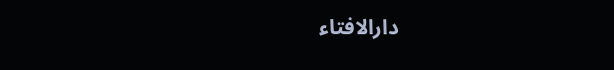دارالافتاء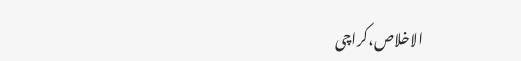الاخلاص،کراچی